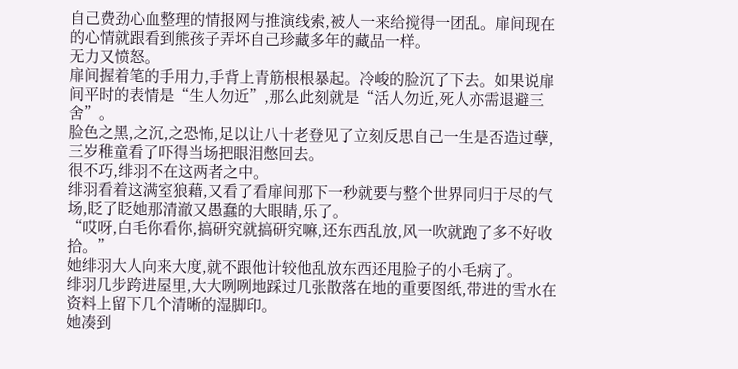自己费劲心血整理的情报网与推演线索,被人一来给搅得一团乱。扉间现在的心情就跟看到熊孩子弄坏自己珍藏多年的藏品一样。
无力又愤怒。
扉间握着笔的手用力,手背上青筋根根暴起。冷峻的脸沉了下去。如果说扉间平时的表情是“生人勿近”,那么此刻就是“活人勿近,死人亦需退避三舍”。
脸色之黑,之沉,之恐怖,足以让八十老登见了立刻反思自己一生是否造过孽,三岁稚童看了吓得当场把眼泪憋回去。
很不巧,绯羽不在这两者之中。
绯羽看着这满室狼藉,又看了看扉间那下一秒就要与整个世界同归于尽的气场,眨了眨她那清澈又愚蠢的大眼睛,乐了。
“哎呀,白毛你看你,搞研究就搞研究嘛,还东西乱放,风一吹就跑了多不好收拾。”
她绯羽大人向来大度,就不跟他计较他乱放东西还甩脸子的小毛病了。
绯羽几步跨进屋里,大大咧咧地踩过几张散落在地的重要图纸,带进的雪水在资料上留下几个清晰的湿脚印。
她凑到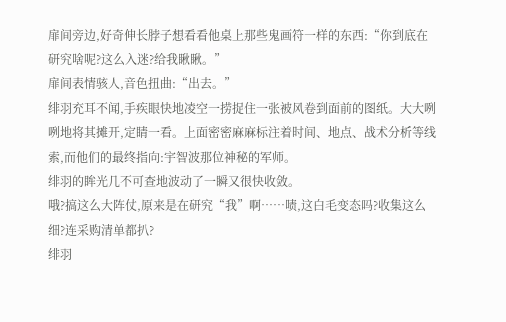扉间旁边,好奇伸长脖子想看看他桌上那些鬼画符一样的东西:“你到底在研究啥呢?这么入迷?给我瞅瞅。”
扉间表情骇人,音色扭曲:“出去。”
绯羽充耳不闻,手疾眼快地凌空一捞捉住一张被风卷到面前的图纸。大大咧咧地将其摊开,定睛一看。上面密密麻麻标注着时间、地点、战术分析等线索,而他们的最终指向:宇智波那位神秘的军师。
绯羽的眸光几不可查地波动了一瞬又很快收敛。
哦?搞这么大阵仗,原来是在研究“我”啊……啧,这白毛变态吗?收集这么细?连采购清单都扒?
绯羽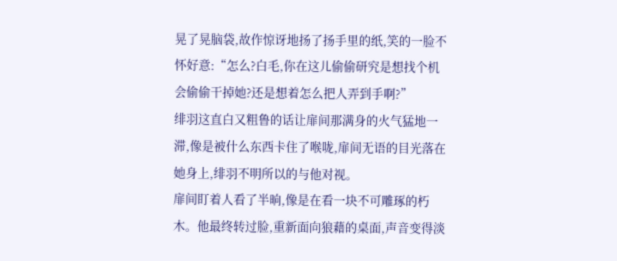晃了晃脑袋,故作惊讶地扬了扬手里的纸,笑的一脸不怀好意:“怎么?白毛,你在这儿偷偷研究是想找个机会偷偷干掉她?还是想着怎么把人弄到手啊?”
绯羽这直白又粗鲁的话让扉间那满身的火气猛地一滞,像是被什么东西卡住了喉咙,扉间无语的目光落在她身上,绯羽不明所以的与他对视。
扉间盯着人看了半晌,像是在看一块不可雕琢的朽木。他最终转过脸,重新面向狼藉的桌面,声音变得淡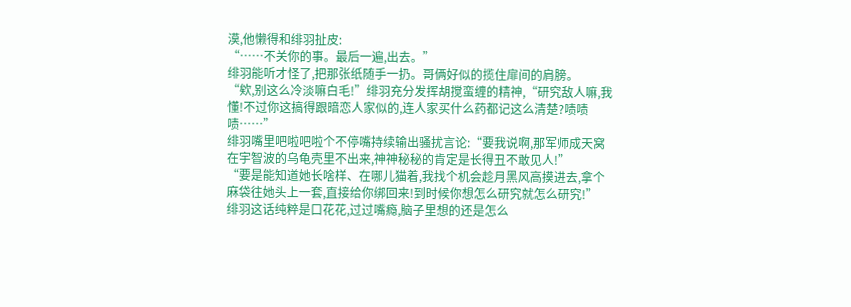漠,他懒得和绯羽扯皮:
“……不关你的事。最后一遍,出去。”
绯羽能听才怪了,把那张纸随手一扔。哥俩好似的揽住扉间的肩膀。
“欸,别这么冷淡嘛白毛!”绯羽充分发挥胡搅蛮缠的精神,“研究敌人嘛,我懂!不过你这搞得跟暗恋人家似的,连人家买什么药都记这么清楚?啧啧啧……”
绯羽嘴里吧啦吧啦个不停嘴持续输出骚扰言论:“要我说啊,那军师成天窝在宇智波的乌龟壳里不出来,神神秘秘的肯定是长得丑不敢见人!”
“要是能知道她长啥样、在哪儿猫着,我找个机会趁月黑风高摸进去,拿个麻袋往她头上一套,直接给你绑回来!到时候你想怎么研究就怎么研究!”
绯羽这话纯粹是口花花,过过嘴瘾,脑子里想的还是怎么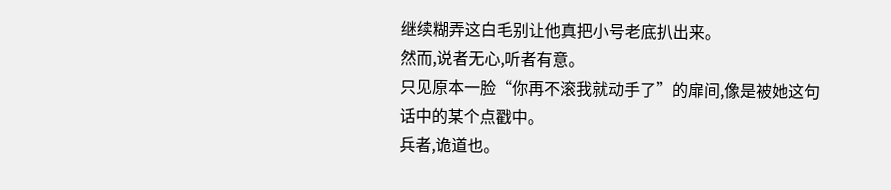继续糊弄这白毛别让他真把小号老底扒出来。
然而,说者无心,听者有意。
只见原本一脸“你再不滚我就动手了”的扉间,像是被她这句话中的某个点戳中。
兵者,诡道也。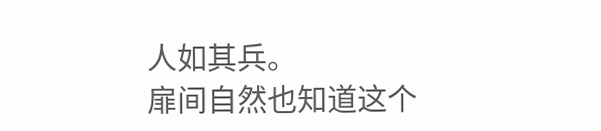人如其兵。
扉间自然也知道这个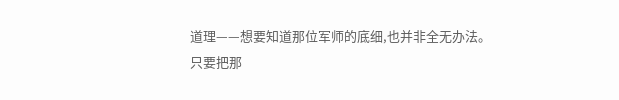道理——想要知道那位军师的底细,也并非全无办法。
只要把那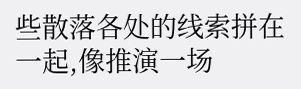些散落各处的线索拼在一起,像推演一场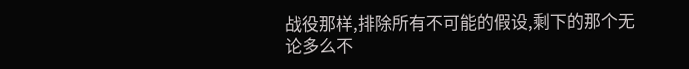战役那样,排除所有不可能的假设,剩下的那个无论多么不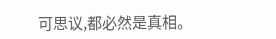可思议,都必然是真相。